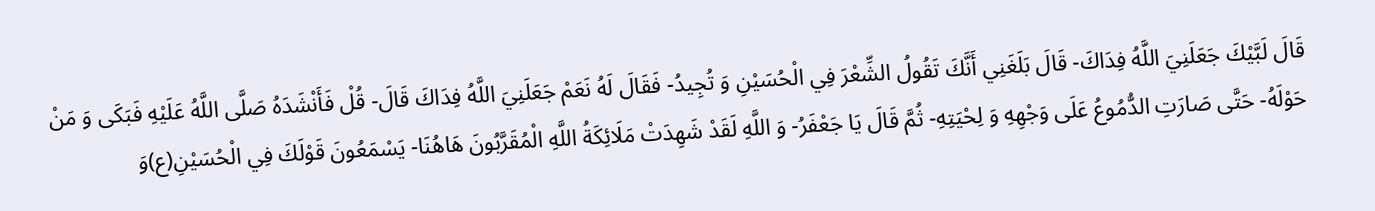قَالَ لَبَّيْكَ جَعَلَنِيَ اللَّهُ فِدَاكَ- قَالَ بَلَغَنِي أَنَّكَ تَقُولُ الشِّعْرَ فِي الْحُسَيْنِ وَ تُجِيدُ- فَقَالَ لَهُ نَعَمْ جَعَلَنِيَ اللَّهُ فِدَاكَ قَالَ- قُلْ فَأَنْشَدَهُ صَلَّى اللَّهُ عَلَيْهِ فَبَكَى وَ مَنْ حَوْلَهُ- حَتَّى صَارَتِ الدُّمُوعُ عَلَى وَجْهِهِ وَ لِحْيَتِهِ- ثُمَّ قَالَ يَا جَعْفَرُ- وَ اللَّهِ لَقَدْ شَهِدَتْ مَلَائِكَةُ اللَّهِ الْمُقَرَّبُونَ هَاهُنَا- يَسْمَعُونَ قَوْلَكَ فِي الْحُسَيْنِ(ع)وَ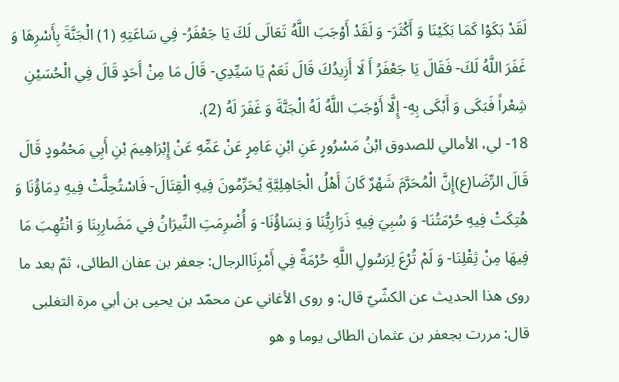لَقَدْ بَكَوْا كَمَا بَكَيْنَا وَ أَكْثَرَ- وَ لَقَدْ أَوْجَبَ اللَّهُ تَعَالَى لَكَ يَا جَعْفَرُ- فِي سَاعَتِهِ (1) الْجَنَّةَ بِأَسْرِهَا وَ غَفَرَ اللَّهُ لَكَ- فَقَالَ يَا جَعْفَرُ أَ لَا أَزِيدُكَ قَالَ نَعَمْ يَا سَيِّدِي- قَالَ مَا مِنْ أَحَدٍ قَالَ فِي الْحُسَيْنِ شِعْراً فَبَكَى وَ أَبْكَى بِهِ- إِلَّا أَوْجَبَ اللَّهُ لَهُ الْجَنَّةَ وَ غَفَرَ لَهُ (2).
18- لي، الأمالي للصدوق ابْنُ مَسْرُورٍ عَنِ ابْنِ عَامِرٍ عَنْ عَمِّهِ عَنْ إِبْرَاهِيمَ بْنِ أَبِي مَحْمُودٍ قَالَ قَالَ الرِّضَا(ع)إِنَّ الْمُحَرَّمَ شَهْرٌ كَانَ أَهْلُ الْجَاهِلِيَّةِ يُحَرِّمُونَ فِيهِ الْقِتَالَ- فَاسْتُحِلَّتْ فِيهِ دِمَاؤُنَا وَ هُتِكَتْ فِيهِ حُرْمَتُنَا- وَ سُبِيَ فِيهِ ذَرَارِيُّنَا وَ نِسَاؤُنَا- وَ أُضْرِمَتِ النِّيرَانُ فِي مَضَارِبِنَا وَ انْتُهِبَ مَا فِيهَا مِنْ ثِقْلِنَا- وَ لَمْ تُرْعَ لِرَسُولِ اللَّهِ حُرْمَةٌ فِي أَمْرِنَاالرجال: جعفر بن عفان الطائى، ثمّ بعد ما روى هذا الحديث عن الكشّيّ قال: و روى الأغاني عن محمّد بن يحيى بن أبي مرة التغلبى قال: مررت بجعفر بن عثمان الطائى يوما و هو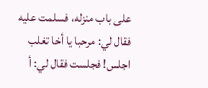على باب منزله، فسلمت عليه فقال لي: مرحبا يا أخا تغلب اجلس! فجلست فقال لي: أ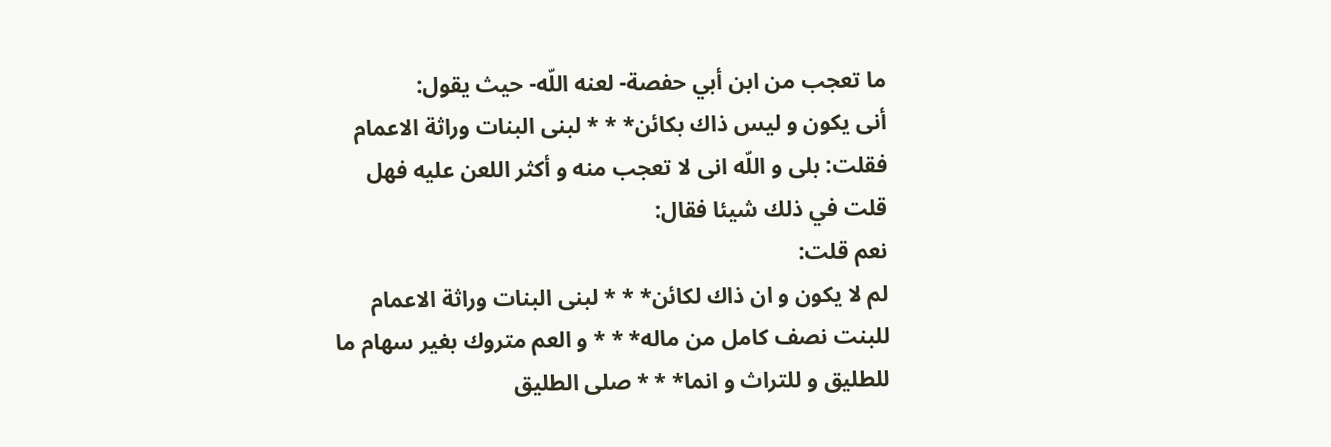ما تعجب من ابن أبي حفصة- لعنه اللّه- حيث يقول:
أنى يكون و ليس ذاك بكائن* * * لبنى البنات وراثة الاعمام فقلت: بلى و اللّه انى لا تعجب منه و أكثر اللعن عليه فهل قلت في ذلك شيئا فقال:
نعم قلت:
لم لا يكون و ان ذاك لكائن* * * لبنى البنات وراثة الاعمام للبنت نصف كامل من ماله* * * و العم متروك بغير سهام ما للطليق و للتراث و انما* * * صلى الطليق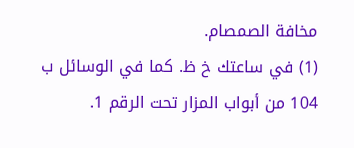مخافة الصمصام.
(1) في ساعتك خ ظ. كما في الوسائل ب 104 من أبواب المزار تحت الرقم 1.